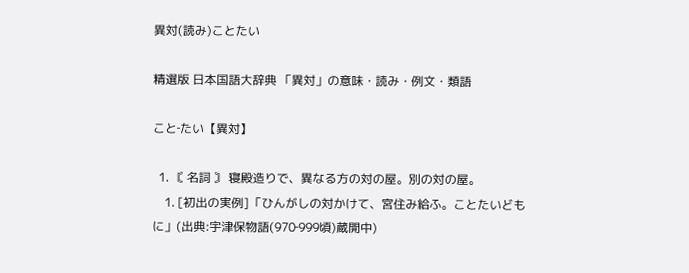異対(読み)ことたい

精選版 日本国語大辞典 「異対」の意味・読み・例文・類語

こと‐たい【異対】

  1. 〘 名詞 〙 寝殿造りで、異なる方の対の屋。別の対の屋。
    1. [初出の実例]「ひんがしの対かけて、宮住み給ふ。ことたいどもに」(出典:宇津保物語(970‐999頃)蔵開中)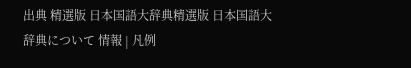出典 精選版 日本国語大辞典精選版 日本国語大辞典について 情報 | 凡例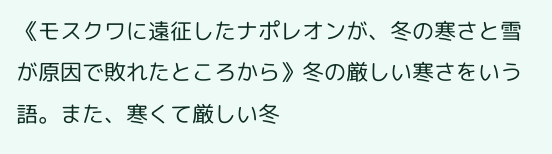《モスクワに遠征したナポレオンが、冬の寒さと雪が原因で敗れたところから》冬の厳しい寒さをいう語。また、寒くて厳しい冬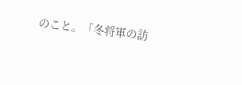のこと。「冬将軍の訪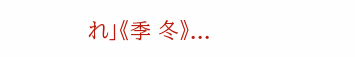れ」《季 冬》...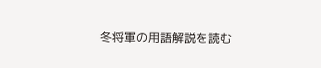冬将軍の用語解説を読む